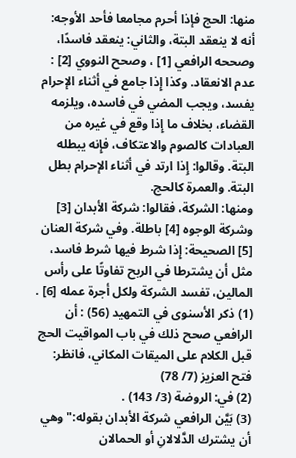منها: الحج فإذا أحرم مجامعا فأحد الأوجه: أنه لا ينعقد البتة، والثاني: ينعقد فاسدًا، وصححه الرافعي [1] ، وصحح النووي [2] : عدم الانعقاد. وكذا إِذا جامع في أثناء الإحرام يفسد، ويجب المضي في فاسده، ويلزمه القضاء، بخلاف ما إِذا وقع في غيره من العبادات كالصوم والاعتكاف، فإِنه يبطله البتة. وقالوا: إِذا ارتد في أثناء الإحرام بطل البتة. والعمرة كالحج.
ومنها: الشركة، فقالوا: شركة الأبدان [3] وشركة الوجوه [4] باطلة. وفي شركة العنان [5] الصحيحة: إِذا شرط فيها شرط فاسد، مثل أن يشترطا في الربح تفاوتًا على رأس المالين، تفسد الشركة ولكل أجرة عمله [6] .
(1) ذكر الأسنوى في التمهيد (56) : أن الرافعي صحح ذلك في باب المواقيت الحج قبل الكلام على الميقات المكاني، فانظر: فتح العزيز (7/ 78)
(2) في: الروضة (3/ 143) .
(3) بَيَّن الرافعي شركة الأبدان بقوله:"وهي أن يشترك الدَّلالانِ أو الحمالان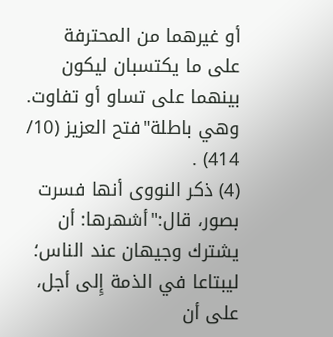أو غيرهما من المحترفة على ما يكتسبان ليكون بينهما على تساو أو تفاوت. وهي باطلة"فتح العزيز (10/ 414) .
(4) ذكر النووى أنها فسرت بصور، قال:"أشهرها: أن يشترك وجيهان عند الناس؛ ليبتاعا في الذمة إِلى أجل، على أن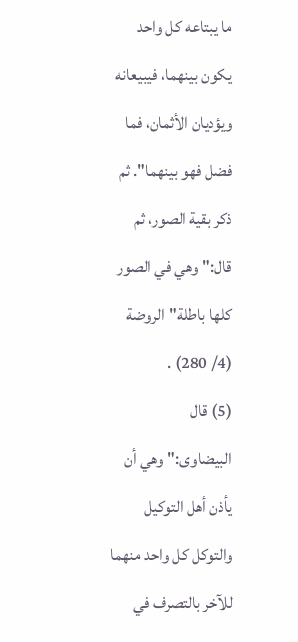ما يبتاعه كل واحد يكون بينهما، فيبيعانه ويؤديان الأثمان، فما فضل فهو بينهما". ثم ذكر بقية الصور، ثم قال:"وهي في الصور كلها باطلة"الروضة (4/ 280) .
(5) قال البيضاوى:"وهي أن يأذن أهل التوكيل والتوكل كل واحد منهما للآخر بالتصرف في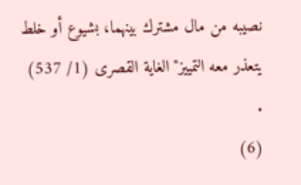نصيبه من مال مشترك بينهما، بشيوع أو خلط يتعذر معه التمييز"الغاية القصرى (1/ 537) .
(6)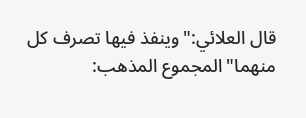قال العلائي:"وينفذ فيها تصرف كل منهما"المجموع المذهب: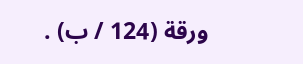ورقة (124 / ب) .